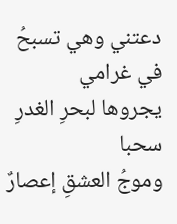دعتني وهي تسبحُ في غرامي
يجروها لبحرِ الغدرِ سحبا
وموجُ العشقِ إعصارٌ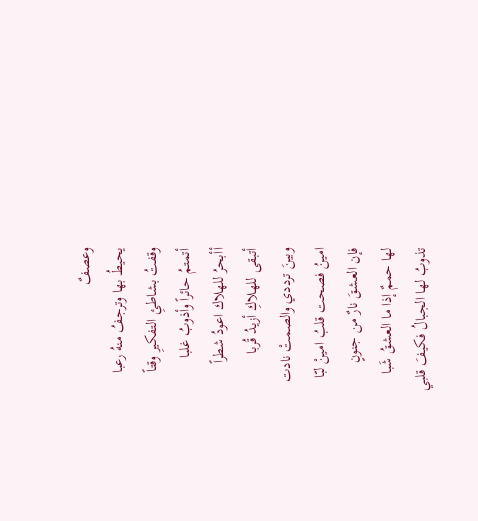وعصفٌ
يحيطُ بها وترجفُ منهُ رعبا
وقفتُ بشاطئِ التفكيرِ وقتاً
أتمتمُ حائراً وأذوبُ غلبا
أأبحرُ للهلاك اعودُ شطراً
أتبقى للهلاكِ أزيدُ قُربا
وبينَ ترددي والصمتْ نادت
امينُ فصحت قلبُ امينْ لبّا
فإن العشقَ نارٌ من جنونٍ
لها حممٌ إذا ما العشقُ شَبا
تذوبُ لها الجبالُ فكيفَ قلبي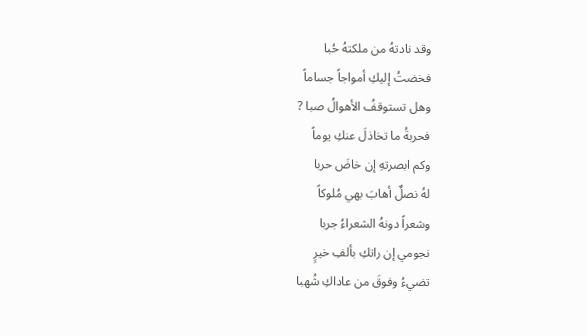وقد نادتهُ من ملكتهُ حُبا
فخضتُ إليكِ أمواجاً جساماً
وهل تستوقفُ الأهوالُ صبا ?
فحربةُ ما تخاذلَ عنكِ يوماً
وكم ابصرتهِ إن خاضَ حربا
لهُ نصلٌ أهابَ بهي مُلوكاً
وشعراً دونهُ الشعراءُ جربا
نجومي إن راتكِ بألفِ خيرٍ
تضيءُ وفوقَ من عاداكِ شُهبا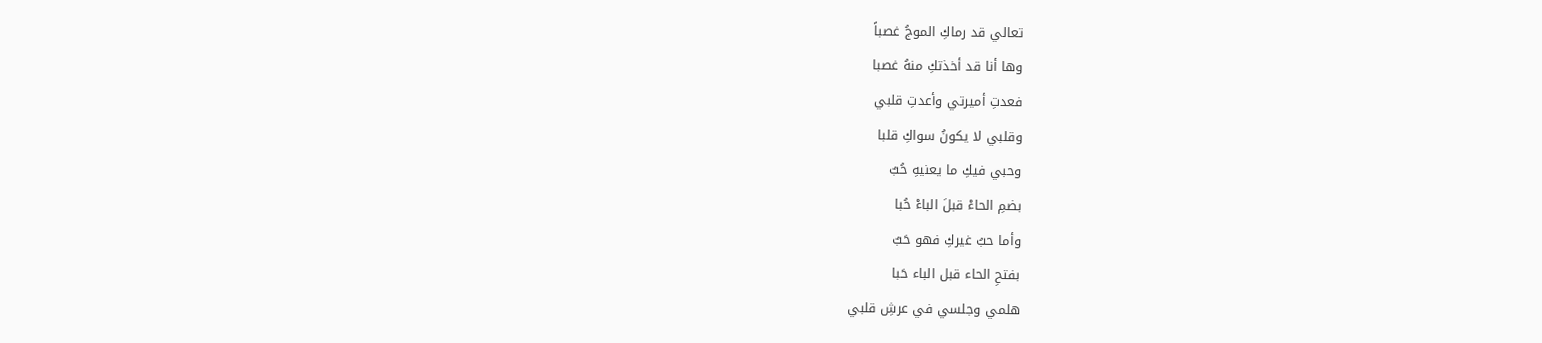تعالي قد رماكِ الموجُ غصباً
وها أنا قد أخذتكِ منهُ غصبا
فعدتِ أميرتي وأعدتِ قلبي
وقلبي لا يكونُ سواكِ قلبا
وحبي فيكِ ما يعنيهِ حُبٌ
بضمِ الحاءْ قبلَ الباءْ حُبا
وأما حبُ غيركِ فهو حَبٌ
بفتحِ الحاء قبل الباء حَبا
هلمي وجلسي في عرشِ قلبي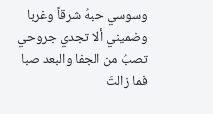وسوسي حبهُ شرقاً وغربا
وضميني ألا تجدي جروحي
تصبُ من الجفا والبعد صبا
فما زالتَ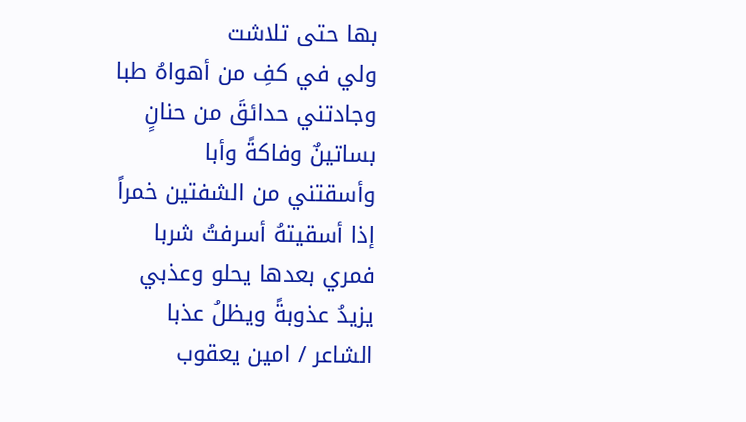بها حتى تلاشت
ولي في كفِ من أهواهُ طبا
وجادتني حدائقَ من حنانٍ
بساتينٌ وفاكةً وأبا
وأسقتني من الشفتين خمراً
إذا أسقيتهُ أسرفتُ شربا
فمري بعدها يحلو وعذبي
يزيدُ عذوبةً ويظلُ عذبا
الشاعر / امين يعقوب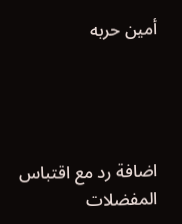أمين حربه




اضافة رد مع اقتباس
المفضلات